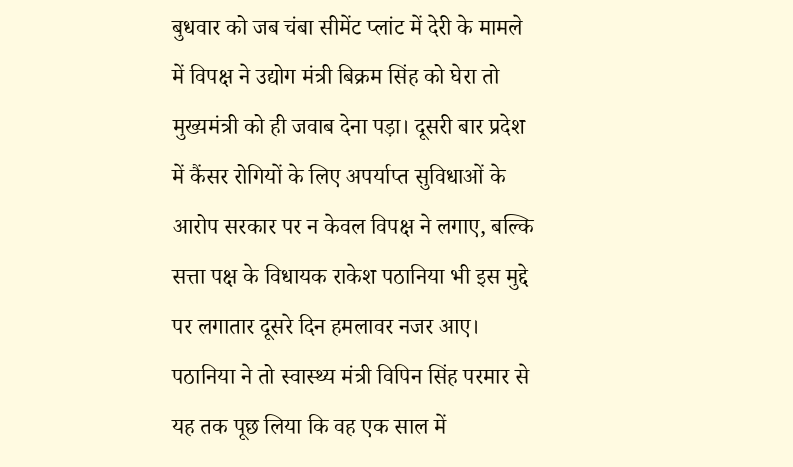बुधवार को जब चंबा सीमेंट प्लांट में देरी के मामले में विपक्ष ने उद्योग मंत्री बिक्रम सिंह को घेरा तो मुख्यमंत्री को ही जवाब देना पड़ा। दूसरी बार प्रदेश में कैंसर रोगियों के लिए अपर्याप्त सुविधाओं के आरोप सरकार पर न केवल विपक्ष ने लगाए, बल्कि सत्ता पक्ष के विधायक राकेश पठानिया भी इस मुद्दे पर लगातार दूसरे दिन हमलावर नजर आए।
पठानिया ने तो स्वास्थ्य मंत्री विपिन सिंह परमार से यह तक पूछ लिया कि वह एक साल में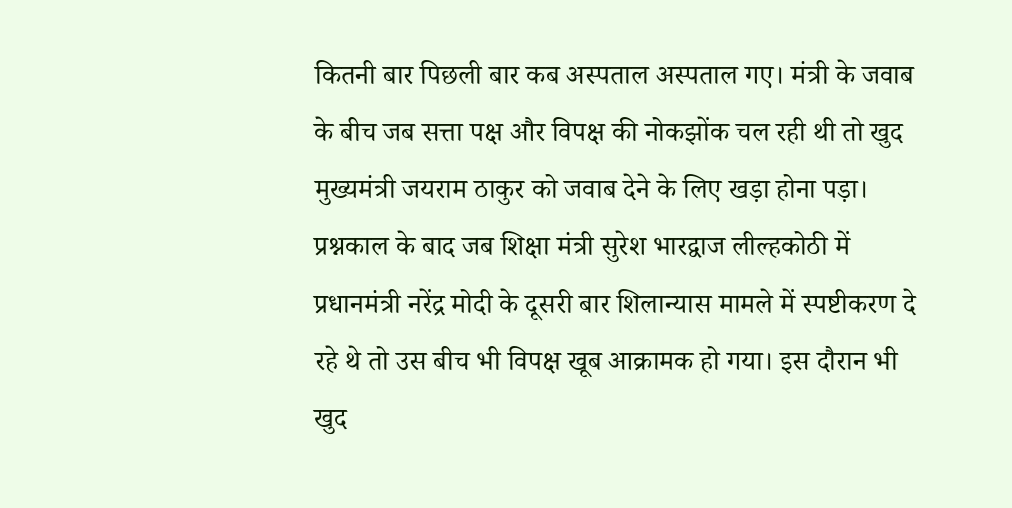कितनी बार पिछली बार कब अस्पताल अस्पताल गए। मंत्री के जवाब के बीच जब सत्ता पक्ष और विपक्ष की नोकझोंक चल रही थी तो खुद मुख्यमंत्री जयराम ठाकुर को जवाब देने के लिए खड़ा होना पड़ा।
प्रश्नकाल के बाद जब शिक्षा मंत्री सुरेश भारद्वाज लील्हकोठी में प्रधानमंत्री नरेंद्र मोदी के दूसरी बार शिलान्यास मामले में स्पष्टीकरण दे रहे थे तो उस बीच भी विपक्ष खूब आक्रामक हो गया। इस दौरान भी खुद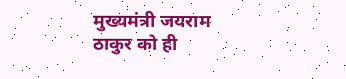मुख्यमंत्री जयराम ठाकुर को ही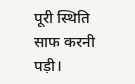पूरी स्थिति साफ करनी पड़ी।